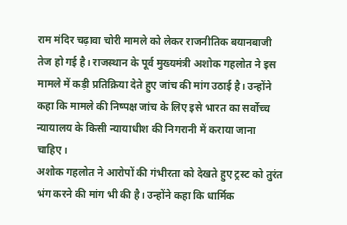राम मंदिर चढ़ावा चोरी मामले को लेकर राजनीतिक बयानबाजी तेज हो गई है। राजस्थान के पूर्व मुख्यमंत्री अशोक गहलोत ने इस मामले में कड़ी प्रतिक्रिया देते हुए जांच की मांग उठाई है। उन्होंने कहा कि मामले की निष्पक्ष जांच के लिए इसे भारत का सर्वोच्च न्यायालय के किसी न्यायाधीश की निगरानी में कराया जाना चाहिए।
अशोक गहलोत ने आरोपों की गंभीरता को देखते हुए ट्रस्ट को तुरंत भंग करने की मांग भी की है। उन्होंने कहा कि धार्मिक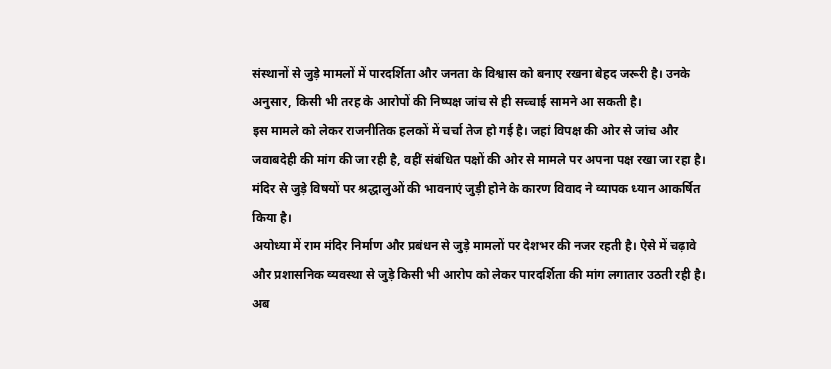संस्थानों से जुड़े मामलों में पारदर्शिता और जनता के विश्वास को बनाए रखना बेहद जरूरी है। उनके अनुसार, किसी भी तरह के आरोपों की निष्पक्ष जांच से ही सच्चाई सामने आ सकती है।
इस मामले को लेकर राजनीतिक हलकों में चर्चा तेज हो गई है। जहां विपक्ष की ओर से जांच और जवाबदेही की मांग की जा रही है, वहीं संबंधित पक्षों की ओर से मामले पर अपना पक्ष रखा जा रहा है। मंदिर से जुड़े विषयों पर श्रद्धालुओं की भावनाएं जुड़ी होने के कारण विवाद ने व्यापक ध्यान आकर्षित किया है।
अयोध्या में राम मंदिर निर्माण और प्रबंधन से जुड़े मामलों पर देशभर की नजर रहती है। ऐसे में चढ़ावे और प्रशासनिक व्यवस्था से जुड़े किसी भी आरोप को लेकर पारदर्शिता की मांग लगातार उठती रही है। अब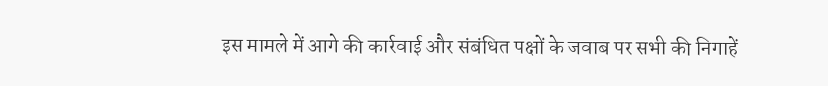इस मामले में आगे की कार्रवाई और संबंधित पक्षों के जवाब पर सभी की निगाहें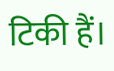टिकी हैं।